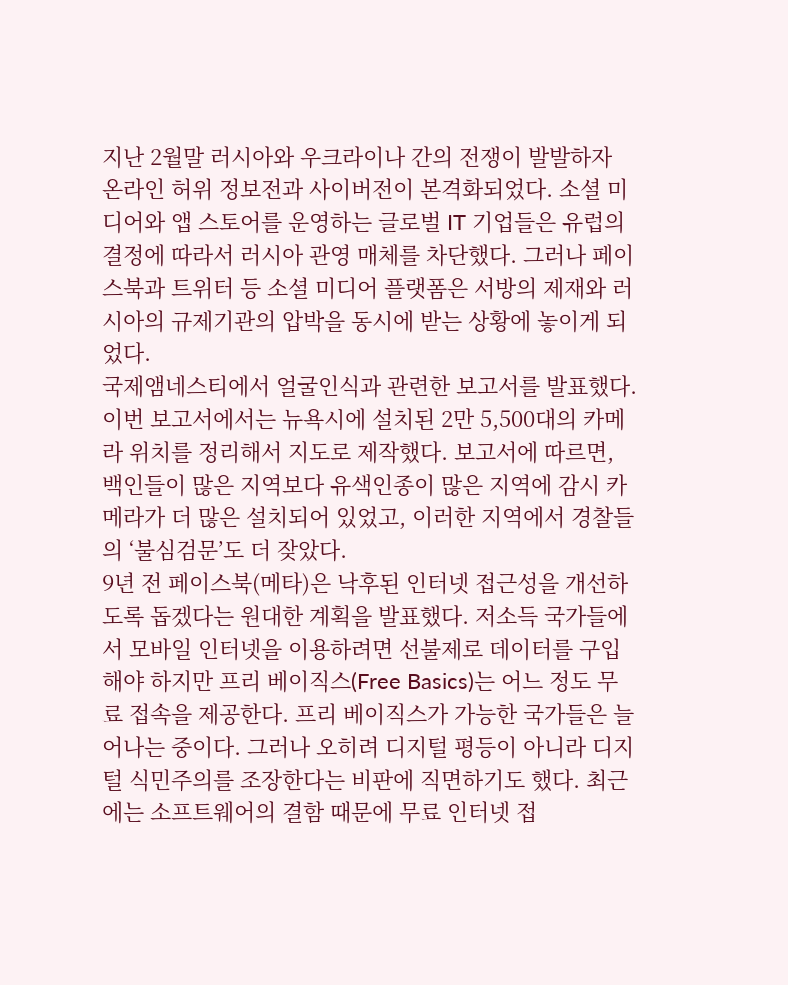지난 2월말 러시아와 우크라이나 간의 전쟁이 발발하자 온라인 허위 정보전과 사이버전이 본격화되었다. 소셜 미디어와 앱 스토어를 운영하는 글로벌 IT 기업들은 유럽의 결정에 따라서 러시아 관영 매체를 차단했다. 그러나 페이스북과 트위터 등 소셜 미디어 플랫폼은 서방의 제재와 러시아의 규제기관의 압박을 동시에 받는 상황에 놓이게 되었다.
국제앰네스티에서 얼굴인식과 관련한 보고서를 발표했다. 이번 보고서에서는 뉴욕시에 설치된 2만 5,500대의 카메라 위치를 정리해서 지도로 제작했다. 보고서에 따르면, 백인들이 많은 지역보다 유색인종이 많은 지역에 감시 카메라가 더 많은 설치되어 있었고, 이러한 지역에서 경찰들의 ‘불심검문’도 더 잦았다.
9년 전 페이스북(메타)은 낙후된 인터넷 접근성을 개선하도록 돕겠다는 원대한 계획을 발표했다. 저소득 국가들에서 모바일 인터넷을 이용하려면 선불제로 데이터를 구입해야 하지만 프리 베이직스(Free Basics)는 어느 정도 무료 접속을 제공한다. 프리 베이직스가 가능한 국가들은 늘어나는 중이다. 그러나 오히려 디지털 평등이 아니라 디지털 식민주의를 조장한다는 비판에 직면하기도 했다. 최근에는 소프트웨어의 결함 때문에 무료 인터넷 접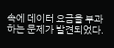속에 데이터 요금을 부과하는 문제가 발견되었다.